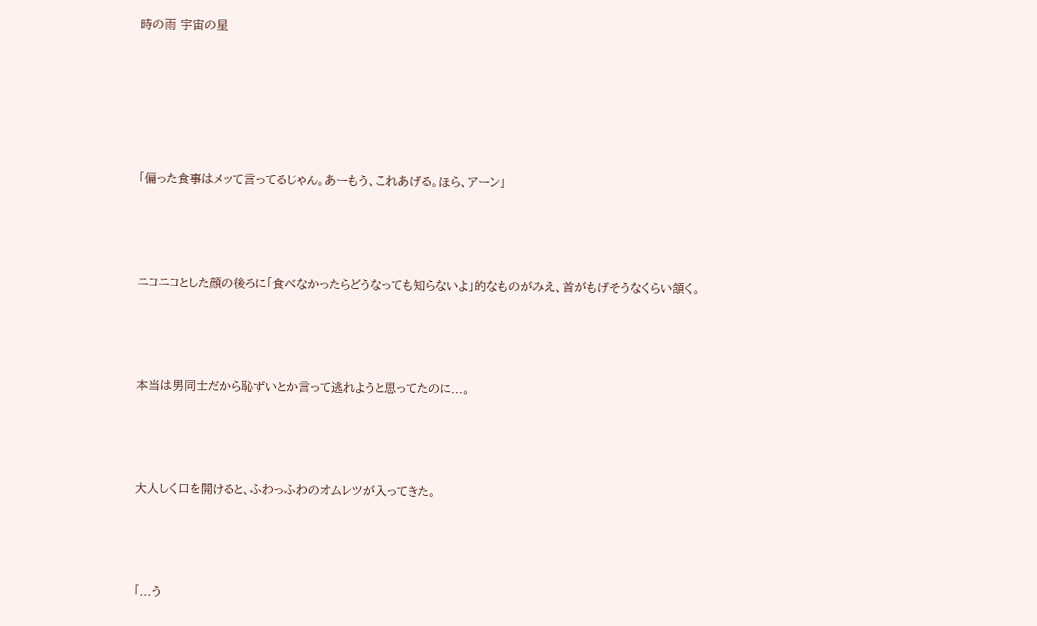時の雨 宇宙の星





「偏った食事はメッて言ってるじゃん。あーもう、これあげる。ほら、アーン」



ニコニコとした顔の後ろに「食べなかったらどうなっても知らないよ」的なものがみえ、首がもげそうなくらい頷く。



本当は男同士だから恥ずいとか言って逃れようと思ってたのに...。



大人しく口を開けると、ふわっふわのオムレツが入ってきた。



「...う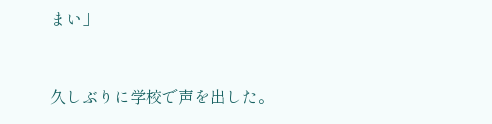まい」



久しぶりに学校で声を出した。